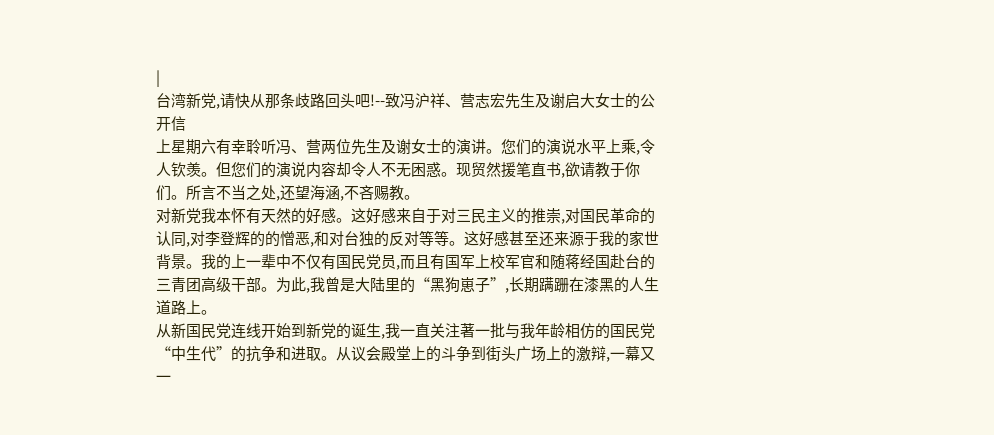|
台湾新党,请快从那条歧路回头吧!--致冯沪祥、营志宏先生及谢启大女士的公开信
上星期六有幸聆听冯、营两位先生及谢女士的演讲。您们的演说水平上乘,令人钦羡。但您们的演说内容却令人不无困惑。现贸然援笔直书,欲请教于你们。所言不当之处,还望海涵,不吝赐教。
对新党我本怀有天然的好感。这好感来自于对三民主义的推崇,对国民革命的认同,对李登辉的的憎恶,和对台独的反对等等。这好感甚至还来源于我的家世背景。我的上一辈中不仅有国民党员,而且有国军上校军官和随蒋经国赴台的三青团高级干部。为此,我曾是大陆里的“黑狗崽子”,长期蹒跚在漆黑的人生道路上。
从新国民党连线开始到新党的诞生,我一直关注著一批与我年龄相仿的国民党“中生代”的抗争和进取。从议会殿堂上的斗争到街头广场上的激辩,一幕又一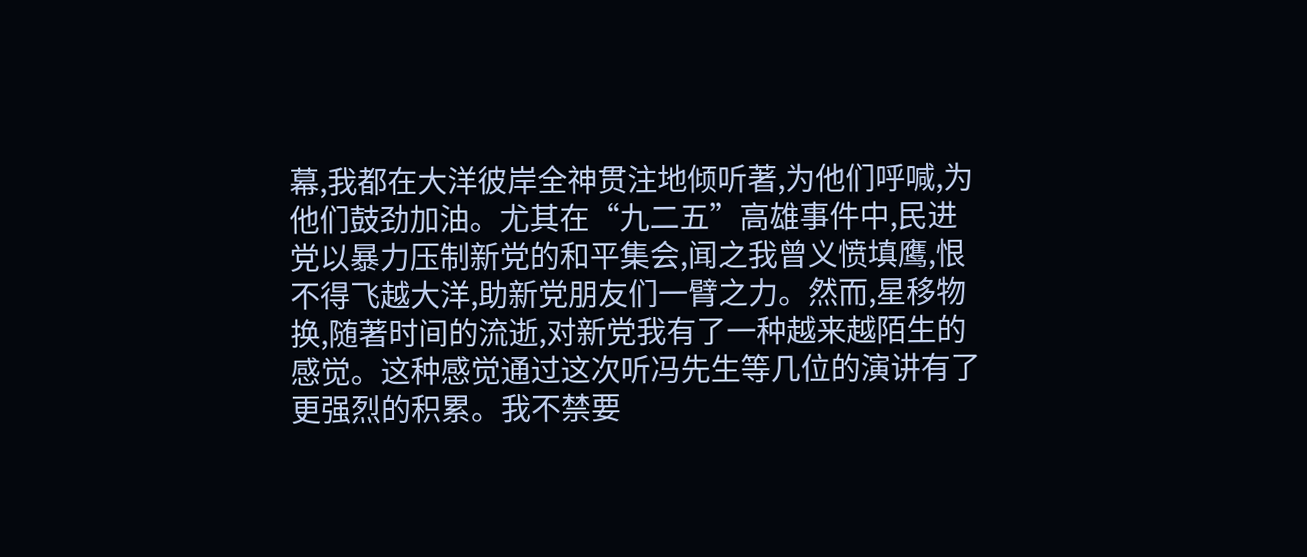幕,我都在大洋彼岸全神贯注地倾听著,为他们呼喊,为他们鼓劲加油。尤其在“九二五”高雄事件中,民进党以暴力压制新党的和平集会,闻之我曾义愤填鹰,恨不得飞越大洋,助新党朋友们一臂之力。然而,星移物换,随著时间的流逝,对新党我有了一种越来越陌生的感觉。这种感觉通过这次听冯先生等几位的演讲有了更强烈的积累。我不禁要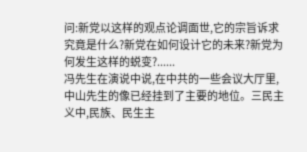问:新党以这样的观点论调面世,它的宗旨诉求究竟是什么?新党在如何设计它的未来?新党为何发生这样的蜕变?......
冯先生在演说中说,在中共的一些会议大厅里,中山先生的像已经挂到了主要的地位。三民主义中,民族、民生主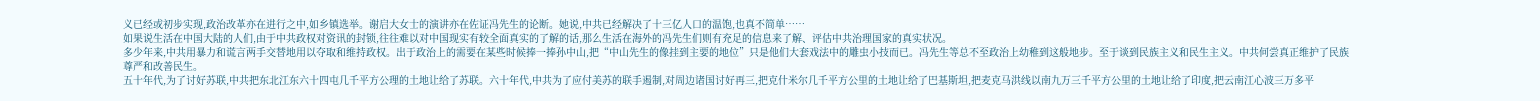义已经或初步实现,政治改革亦在进行之中,如乡镇选举。谢启大女士的演讲亦在佐证冯先生的论断。她说,中共已经解决了十三亿人口的温饱,也真不简单……
如果说生活在中国大陆的人们,由于中共政权对资讯的封锁,往往难以对中国现实有较全面真实的了解的话,那么生活在海外的冯先生们则有充足的信息来了解、评估中共治理国家的真实状况。
多少年来,中共用暴力和谎言两手交替地用以夺取和维持政权。出于政治上的需要在某些时候捧一捧孙中山,把“中山先生的像挂到主要的地位”只是他们大套戏法中的雕虫小技而已。冯先生等总不至政治上幼稚到这般地步。至于谈到民族主义和民生主义。中共何尝真正维护了民族尊严和改善民生。
五十年代,为了讨好苏联,中共把东北江东六十四屯几千平方公理的土地让给了苏联。六十年代,中共为了应付美苏的联手遏制,对周边诸国讨好再三,把克什米尔几千平方公里的土地让给了巴基斯坦,把麦克马洪线以南九万三千平方公里的土地让给了印度,把云南江心波三万多平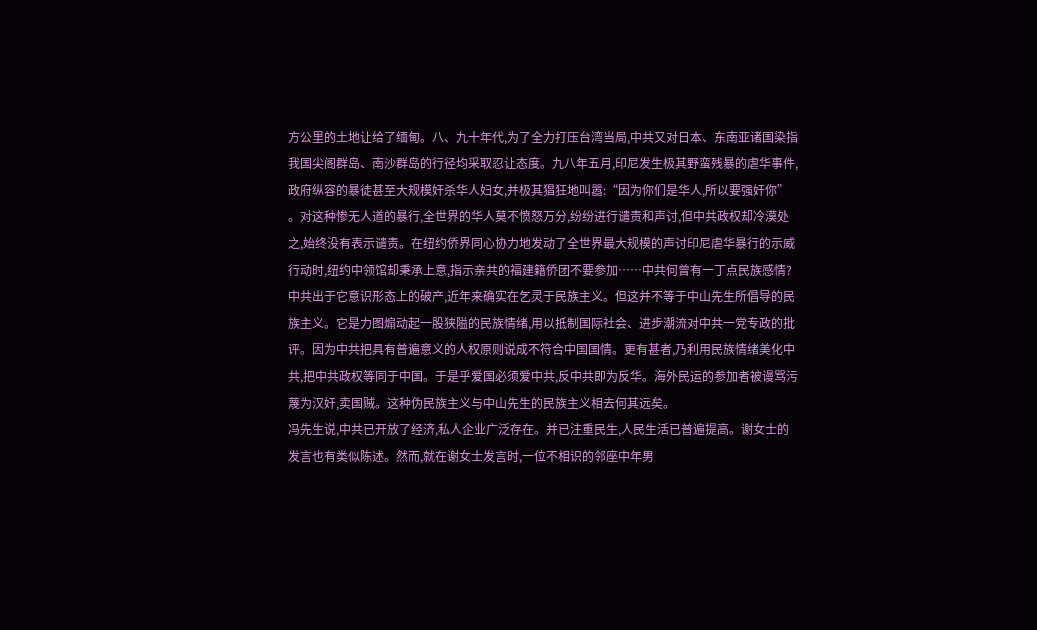方公里的土地让给了缅甸。八、九十年代,为了全力打压台湾当局,中共又对日本、东南亚诸国染指我国尖阁群岛、南沙群岛的行径均采取忍让态度。九八年五月,印尼发生极其野蛮残暴的虐华事件,政府纵容的暴徒甚至大规模奸杀华人妇女,并极其猖狂地叫嚣:“因为你们是华人,所以要强奸你” 。对这种惨无人道的暴行,全世界的华人莫不愤怒万分,纷纷进行谴责和声讨,但中共政权却冷漠处之,始终没有表示谴责。在纽约侨界同心协力地发动了全世界最大规模的声讨印尼虐华暴行的示威行动时,纽约中领馆却秉承上意,指示亲共的福建籍侨团不要参加……中共何曾有一丁点民族感情?
中共出于它意识形态上的破产,近年来确实在乞灵于民族主义。但这并不等于中山先生所倡导的民族主义。它是力图煽动起一股狭隘的民族情绪,用以抵制国际社会、进步潮流对中共一党专政的批评。因为中共把具有普遍意义的人权原则说成不符合中国国情。更有甚者,乃利用民族情绪美化中共,把中共政权等同于中国。于是乎爱国必须爱中共,反中共即为反华。海外民运的参加者被谩骂污蔑为汉奸,卖国贼。这种伪民族主义与中山先生的民族主义相去何其远矣。
冯先生说,中共已开放了经济,私人企业广泛存在。并已注重民生,人民生活已普遍提高。谢女士的发言也有类似陈述。然而,就在谢女士发言时,一位不相识的邻座中年男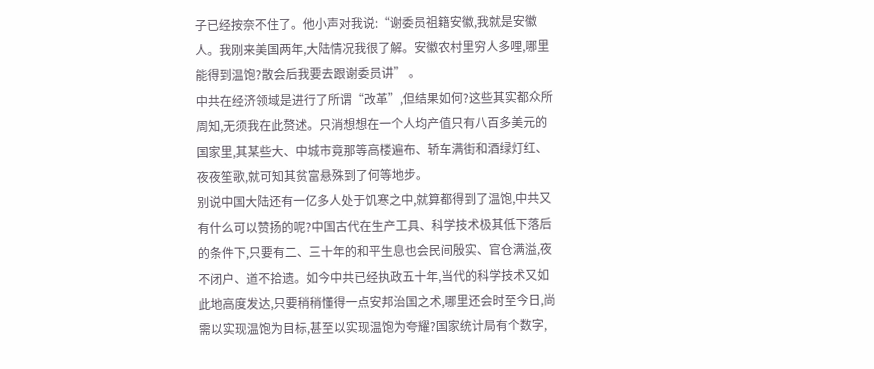子已经按奈不住了。他小声对我说:“谢委员祖籍安徽,我就是安徽人。我刚来美国两年,大陆情况我很了解。安徽农村里穷人多哩,哪里能得到温饱?散会后我要去跟谢委员讲” 。
中共在经济领域是进行了所谓“改革”,但结果如何?这些其实都众所周知,无须我在此赘述。只消想想在一个人均产值只有八百多美元的国家里,其某些大、中城市竟那等高楼遍布、轿车满街和酒绿灯红、夜夜笙歌,就可知其贫富悬殊到了何等地步。
别说中国大陆还有一亿多人处于饥寒之中,就算都得到了温饱,中共又有什么可以赞扬的呢?中国古代在生产工具、科学技术极其低下落后的条件下,只要有二、三十年的和平生息也会民间殷实、官仓满溢,夜不闭户、道不拾遗。如今中共已经执政五十年,当代的科学技术又如此地高度发达,只要稍稍懂得一点安邦治国之术,哪里还会时至今日,尚需以实现温饱为目标,甚至以实现温饱为夸耀?国家统计局有个数字,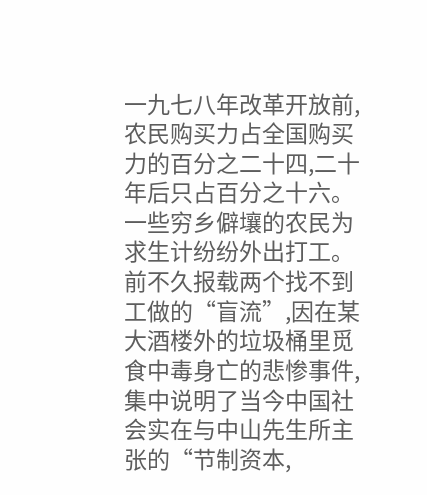一九七八年改革开放前,农民购买力占全国购买力的百分之二十四,二十年后只占百分之十六。一些穷乡僻壤的农民为求生计纷纷外出打工。前不久报载两个找不到工做的“盲流”,因在某大酒楼外的垃圾桶里觅食中毒身亡的悲惨事件,集中说明了当今中国社会实在与中山先生所主张的“节制资本,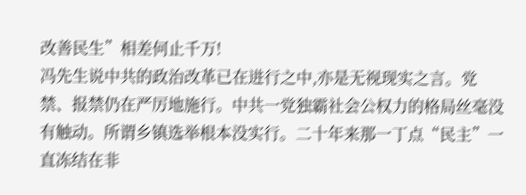改善民生”相差何止千万!
冯先生说中共的政治改革已在进行之中,亦是无视现实之言。党禁、报禁仍在严厉地施行。中共一党独霸社会公权力的格局丝毫没有触动。所谓乡镇选举根本没实行。二十年来那一丁点“民主”一直冻结在非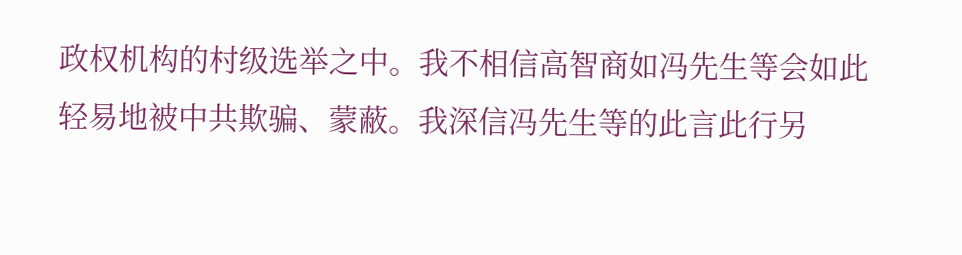政权机构的村级选举之中。我不相信高智商如冯先生等会如此轻易地被中共欺骗、蒙蔽。我深信冯先生等的此言此行另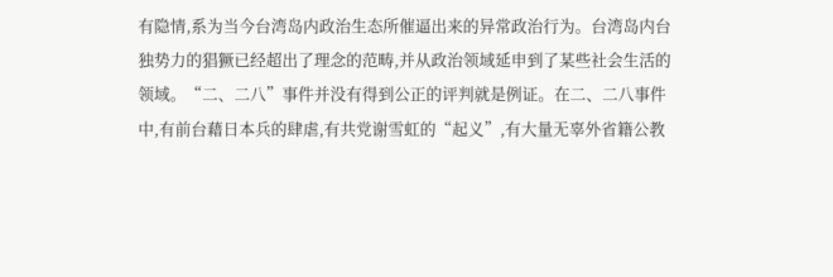有隐情,系为当今台湾岛内政治生态所催逼出来的异常政治行为。台湾岛内台独势力的猖獗已经超出了理念的范畴,并从政治领域延申到了某些社会生活的领域。“二、二八”事件并没有得到公正的评判就是例证。在二、二八事件中,有前台藉日本兵的肆虐,有共党谢雪虹的“起义”,有大量无辜外省籍公教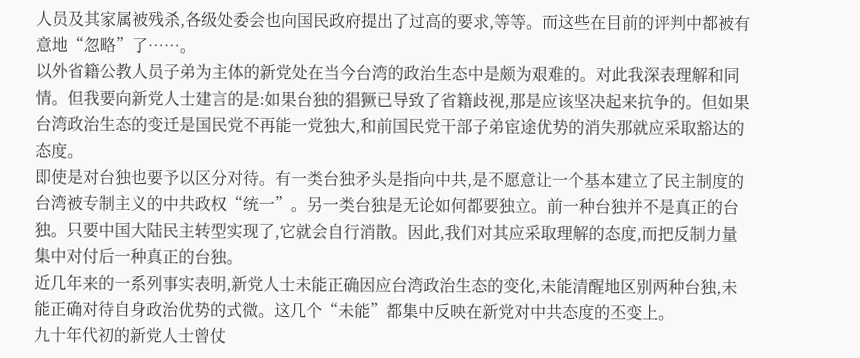人员及其家属被残杀,各级处委会也向国民政府提出了过高的要求,等等。而这些在目前的评判中都被有意地“忽略”了……。
以外省籍公教人员子弟为主体的新党处在当今台湾的政治生态中是颇为艰难的。对此我深表理解和同情。但我要向新党人士建言的是:如果台独的猖獗已导致了省籍歧视,那是应该坚决起来抗争的。但如果台湾政治生态的变迁是国民党不再能一党独大,和前国民党干部子弟宦途优势的消失那就应采取豁达的态度。
即使是对台独也要予以区分对待。有一类台独矛头是指向中共,是不愿意让一个基本建立了民主制度的台湾被专制主义的中共政权“统一”。另一类台独是无论如何都要独立。前一种台独并不是真正的台独。只要中国大陆民主转型实现了,它就会自行消散。因此,我们对其应采取理解的态度,而把反制力量集中对付后一种真正的台独。
近几年来的一系列事实表明,新党人士未能正确因应台湾政治生态的变化,未能清醒地区别两种台独,未能正确对待自身政治优势的式微。这几个“未能”都集中反映在新党对中共态度的丕变上。
九十年代初的新党人士曾仗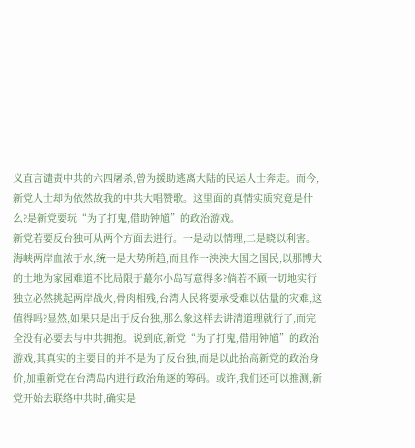义直言谴责中共的六四屠杀,曾为援助逃离大陆的民运人士奔走。而今,新党人士却为依然故我的中共大唱赞歌。这里面的真情实质究竟是什么?是新党要玩“为了打鬼,借助钟馗”的政治游戏。
新党若要反台独可从两个方面去进行。一是动以情理,二是晓以利害。海峡两岸血浓于水,统一是大势所趋,而且作一泱泱大国之国民,以那博大的土地为家园难道不比局限于蕞尔小岛写意得多?倘若不顾一切地实行独立必然挑起两岸战火,骨肉相残,台湾人民将要承受难以估量的灾难,这值得吗?显然,如果只是出于反台独,那么象这样去讲清道理就行了,而完全没有必要去与中共拥抱。说到底,新党“为了打鬼,借用钟馗”的政治游戏,其真实的主要目的并不是为了反台独,而是以此抬高新党的政治身价,加重新党在台湾岛内进行政治角逐的筹码。或许,我们还可以推测,新党开始去联络中共时,确实是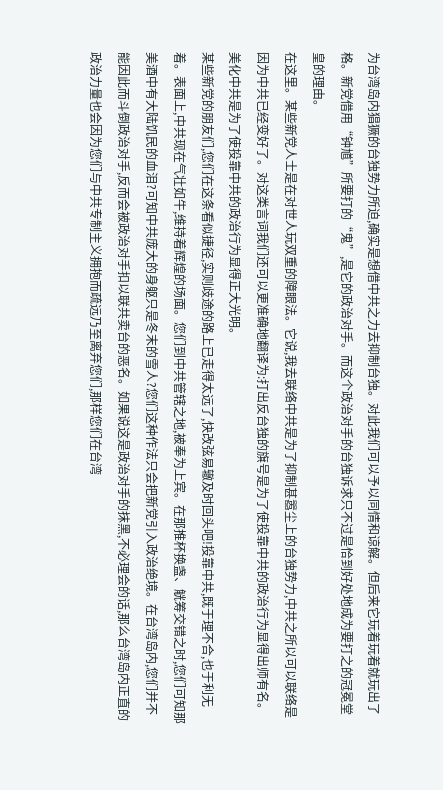为台湾岛内猖獗的台独势力所迫,确实是想借中共之力去抑制台独。对此我们可以予以同情和谅解。但后来它玩着玩着就玩出了格。新党借用“钟馗”所要打的“鬼”,是它的政治对手。而这个政治对手的台独诉求只不过是恰到好处地成为要打之的冠冕堂皇的理由。
在这里。某些新党人士是在对世人玩双重的障眼法。它说,我去联络中共是为了抑制甚嚣尘上的台独势力,中共之所以可以联络是因为中共已经变好了。对这类言词我们还可以更准确地翻译为:打出反台独的旗号是为了使投靠中共的政治行为显得出师有名。美化中共是为了使投靠中共的政治行为显得正大光明。
某些新党的朋友们,您们在这条看似捷径,实则歧途的路上已走得太远了,快改弦易辙及时回头吧!投靠中共,既于理不合,也于利无着。表面上,中共现在气壮如牛,维持着辉煌的场面。您们到中共管辖之地,被奉为上宾。在那推杯换盏、觥筹交错之时,您们可知那美酒中有大陆饥民的血泪?可知中共庞大的身躯只是冬末的雪人?您们这种作法只会把新党引入政治绝境。在台湾岛内,您们并不能因此而斗倒政治对手,反而会被政治对手扣以联共卖台的恶名。如果说这是政治对手的抹黑,不必理会的话,那么台湾岛内正直的政治力量也会因为您们与中共专制主义拥抱而疏远乃至离弃您们,那样您们在台湾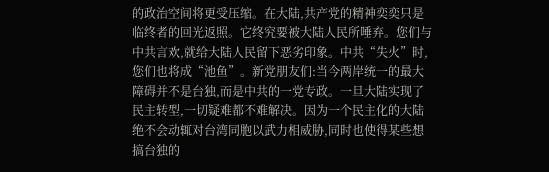的政治空间将更受压缩。在大陆,共产党的精神奕奕只是临终者的回光返照。它终究要被大陆人民所唾弃。您们与中共言欢,就给大陆人民留下恶劣印象。中共“失火”时,您们也将成“池鱼”。新党朋友们:当今两岸统一的最大障碍并不是台独,而是中共的一党专政。一旦大陆实现了民主转型,一切疑难都不难解决。因为一个民主化的大陆绝不会动辄对台湾同胞以武力相威胁,同时也使得某些想搞台独的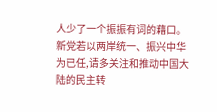人少了一个振振有词的藉口。新党若以两岸统一、振兴中华为已任,请多关注和推动中国大陆的民主转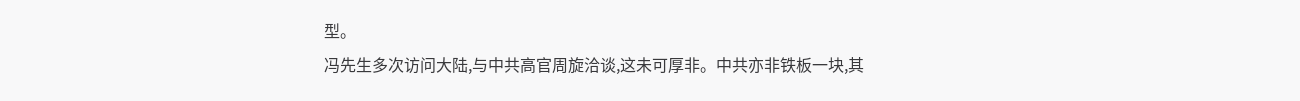型。
冯先生多次访问大陆,与中共高官周旋洽谈,这未可厚非。中共亦非铁板一块,其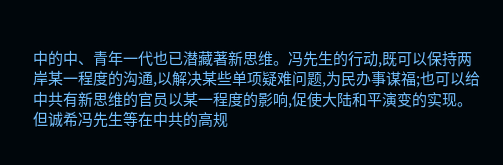中的中、青年一代也已潜藏著新思维。冯先生的行动,既可以保持两岸某一程度的沟通,以解决某些单项疑难问题,为民办事谋福;也可以给中共有新思维的官员以某一程度的影响,促使大陆和平演变的实现。但诚希冯先生等在中共的高规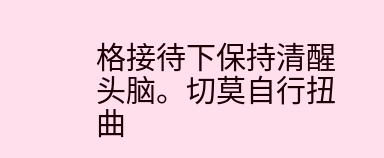格接待下保持清醒头脑。切莫自行扭曲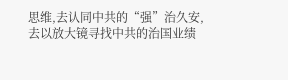思维,去认同中共的“强”治久安,去以放大镜寻找中共的治国业绩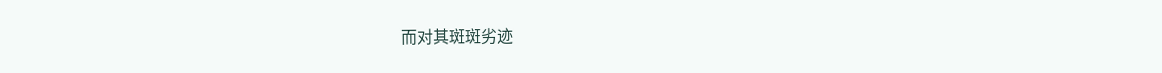而对其斑斑劣迹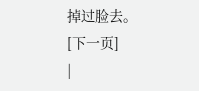掉过脸去。
[下一页]
|